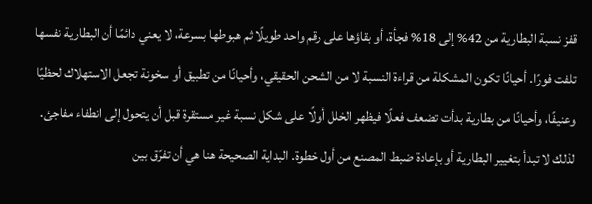قفز نسبة البطارية من 42% إلى 18% فجأة، أو بقاؤها على رقم واحد طويلًا ثم هبوطها بسرعة، لا يعني دائمًا أن البطارية نفسها تلفت فورًا. أحيانًا تكون المشكلة من قراءة النسبة لا من الشحن الحقيقي، وأحيانًا من تطبيق أو سخونة تجعل الاستهلاك لحظيًا وعنيفًا، وأحيانًا من بطارية بدأت تضعف فعلًا فيظهر الخلل أولًا على شكل نسبة غير مستقرة قبل أن يتحول إلى انطفاء مفاجئ. لذلك لا تبدأ بتغيير البطارية أو بإعادة ضبط المصنع من أول خطوة. البداية الصحيحة هنا هي أن تفرّق بين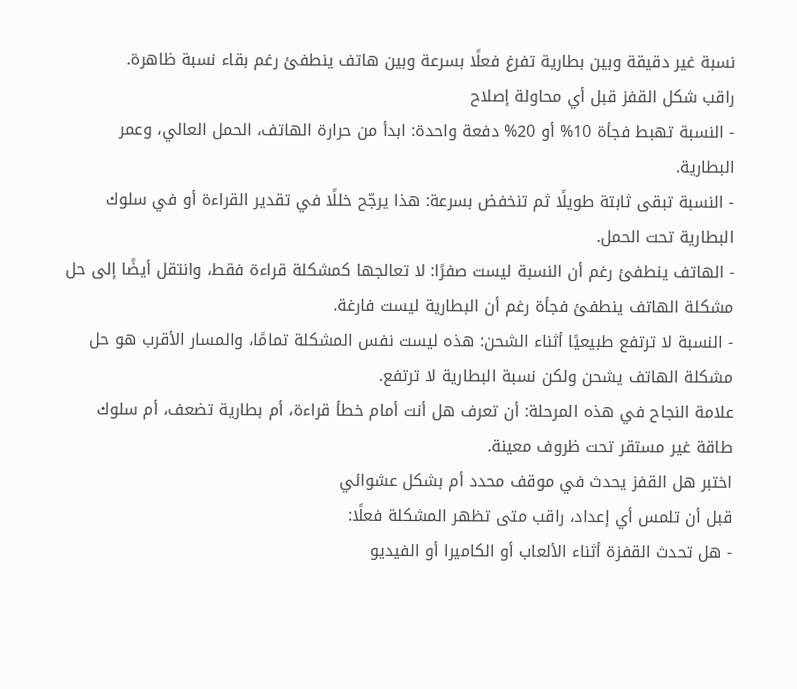نسبة غير دقيقة وبين بطارية تفرغ فعلًا بسرعة وبين هاتف ينطفئ رغم بقاء نسبة ظاهرة.
راقب شكل القفز قبل أي محاولة إصلاح
- النسبة تهبط فجأة 10% أو 20% دفعة واحدة: ابدأ من حرارة الهاتف، الحمل العالي، وعمر البطارية.
- النسبة تبقى ثابتة طويلًا ثم تنخفض بسرعة: هذا يرجّح خللًا في تقدير القراءة أو في سلوك البطارية تحت الحمل.
- الهاتف ينطفئ رغم أن النسبة ليست صفرًا: لا تعالجها كمشكلة قراءة فقط، وانتقل أيضًا إلى حل مشكلة الهاتف ينطفئ فجأة رغم أن البطارية ليست فارغة.
- النسبة لا ترتفع طبيعيًا أثناء الشحن: هذه ليست نفس المشكلة تمامًا، والمسار الأقرب هو حل مشكلة الهاتف يشحن ولكن نسبة البطارية لا ترتفع.
علامة النجاح في هذه المرحلة: أن تعرف هل أنت أمام خطأ قراءة، أم بطارية تضعف، أم سلوك طاقة غير مستقر تحت ظروف معينة.
اختبر هل القفز يحدث في موقف محدد أم بشكل عشوائي
قبل أن تلمس أي إعداد، راقب متى تظهر المشكلة فعلًا:
- هل تحدث القفزة أثناء الألعاب أو الكاميرا أو الفيديو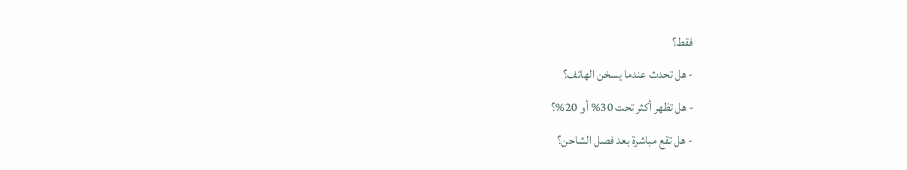فقط؟
- هل تحدث عندما يسخن الهاتف؟
- هل تظهر أكثر تحت 30% أو 20%؟
- هل تقع مباشرة بعد فصل الشاحن؟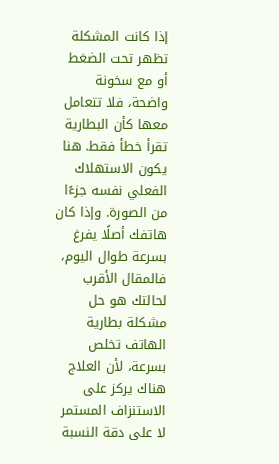إذا كانت المشكلة تظهر تحت الضغط أو مع سخونة واضحة، فلا تتعامل معها كأن البطارية تقرأ خطأ فقط. هنا يكون الاستهلاك الفعلي نفسه جزءًا من الصورة. وإذا كان هاتفك أصلًا يفرغ بسرعة طوال اليوم، فالمقال الأقرب لحالتك هو حل مشكلة بطارية الهاتف تخلص بسرعة، لأن العلاج هناك يركز على الاستنزاف المستمر لا على دقة النسبة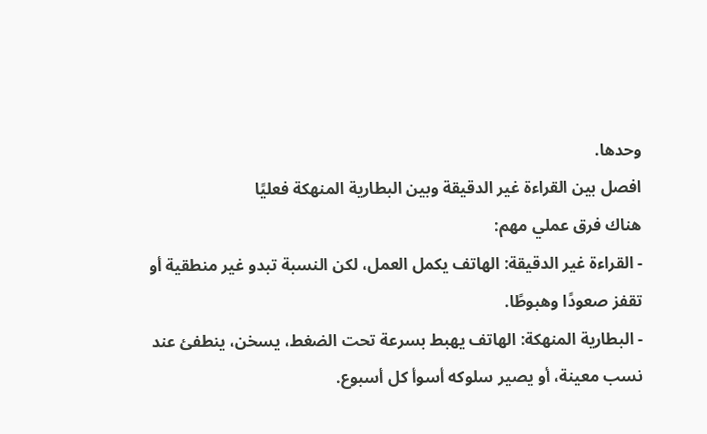وحدها.
افصل بين القراءة غير الدقيقة وبين البطارية المنهكة فعليًا
هناك فرق عملي مهم:
- القراءة غير الدقيقة: الهاتف يكمل العمل، لكن النسبة تبدو غير منطقية أو تقفز صعودًا وهبوطًا.
- البطارية المنهكة: الهاتف يهبط بسرعة تحت الضغط، يسخن، ينطفئ عند نسب معينة، أو يصير سلوكه أسوأ كل أسبوع.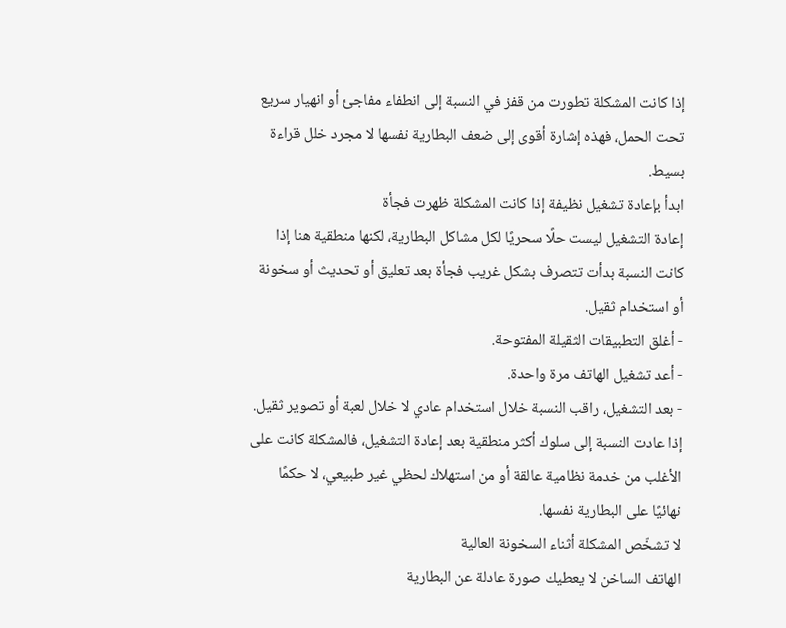إذا كانت المشكلة تطورت من قفز في النسبة إلى انطفاء مفاجئ أو انهيار سريع تحت الحمل، فهذه إشارة أقوى إلى ضعف البطارية نفسها لا مجرد خلل قراءة بسيط.
ابدأ بإعادة تشغيل نظيفة إذا كانت المشكلة ظهرت فجأة
إعادة التشغيل ليست حلًا سحريًا لكل مشاكل البطارية، لكنها منطقية هنا إذا كانت النسبة بدأت تتصرف بشكل غريب فجأة بعد تعليق أو تحديث أو سخونة أو استخدام ثقيل.
- أغلق التطبيقات الثقيلة المفتوحة.
- أعد تشغيل الهاتف مرة واحدة.
- بعد التشغيل، راقب النسبة خلال استخدام عادي لا خلال لعبة أو تصوير ثقيل.
إذا عادت النسبة إلى سلوك أكثر منطقية بعد إعادة التشغيل، فالمشكلة كانت على الأغلب من خدمة نظامية عالقة أو من استهلاك لحظي غير طبيعي، لا حكمًا نهائيًا على البطارية نفسها.
لا تشخّص المشكلة أثناء السخونة العالية
الهاتف الساخن لا يعطيك صورة عادلة عن البطارية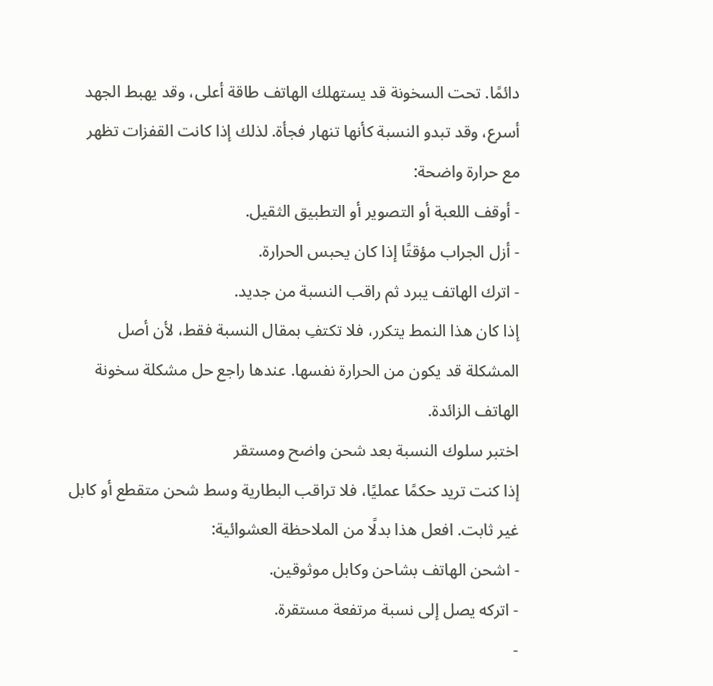دائمًا. تحت السخونة قد يستهلك الهاتف طاقة أعلى، وقد يهبط الجهد أسرع، وقد تبدو النسبة كأنها تنهار فجأة. لذلك إذا كانت القفزات تظهر مع حرارة واضحة:
- أوقف اللعبة أو التصوير أو التطبيق الثقيل.
- أزل الجراب مؤقتًا إذا كان يحبس الحرارة.
- اترك الهاتف يبرد ثم راقب النسبة من جديد.
إذا كان هذا النمط يتكرر، فلا تكتفِ بمقال النسبة فقط، لأن أصل المشكلة قد يكون من الحرارة نفسها. عندها راجع حل مشكلة سخونة الهاتف الزائدة.
اختبر سلوك النسبة بعد شحن واضح ومستقر
إذا كنت تريد حكمًا عمليًا، فلا تراقب البطارية وسط شحن متقطع أو كابل غير ثابت. افعل هذا بدلًا من الملاحظة العشوائية:
- اشحن الهاتف بشاحن وكابل موثوقين.
- اتركه يصل إلى نسبة مرتفعة مستقرة.
-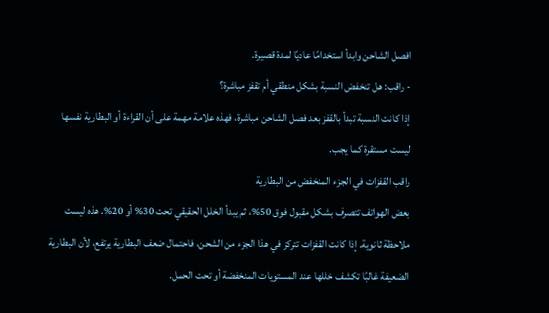افصل الشاحن وابدأ استخدامًا عاديًا لمدة قصيرة.
- راقب: هل تنخفض النسبة بشكل منطقي أم تقفز مباشرة؟
إذا كانت النسبة تبدأ بالقفز بعد فصل الشاحن مباشرة، فهذه علامة مهمة على أن القراءة أو البطارية نفسها ليست مستقرة كما يجب.
راقب القفزات في الجزء المنخفض من البطارية
بعض الهواتف تتصرف بشكل مقبول فوق 50%، ثم يبدأ الخلل الحقيقي تحت 30% أو 20%. هذه ليست ملاحظة ثانوية. إذا كانت القفزات تتركز في هذا الجزء من الشحن، فاحتمال ضعف البطارية يرتفع، لأن البطارية الضعيفة غالبًا تكشف خللها عند المستويات المنخفضة أو تحت الحمل.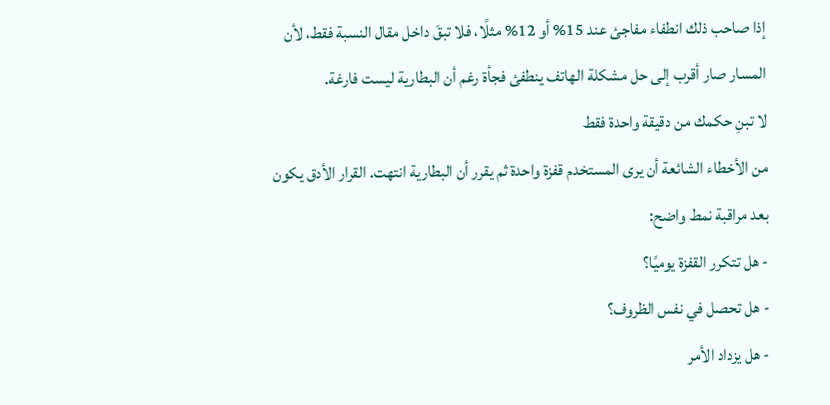إذا صاحب ذلك انطفاء مفاجئ عند 15% أو 12% مثلًا، فلا تبقَ داخل مقال النسبة فقط، لأن المسار صار أقرب إلى حل مشكلة الهاتف ينطفئ فجأة رغم أن البطارية ليست فارغة.
لا تبنِ حكمك من دقيقة واحدة فقط
من الأخطاء الشائعة أن يرى المستخدم قفزة واحدة ثم يقرر أن البطارية انتهت. القرار الأدق يكون بعد مراقبة نمط واضح:
- هل تتكرر القفزة يوميًا؟
- هل تحصل في نفس الظروف؟
- هل يزداد الأمر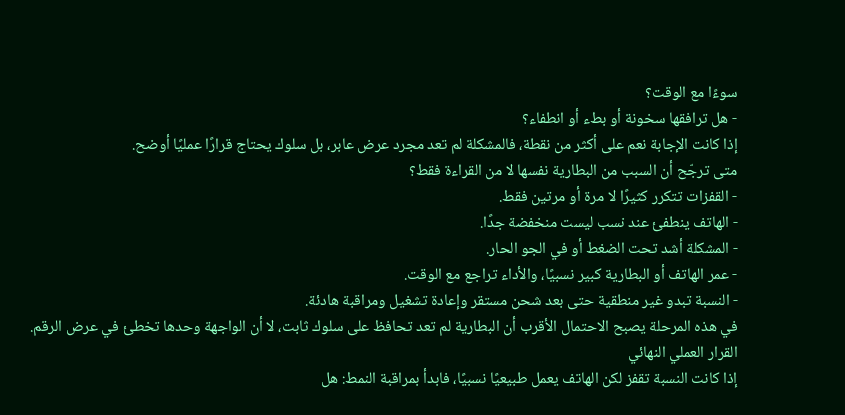سوءًا مع الوقت؟
- هل ترافقها سخونة أو بطء أو انطفاء؟
إذا كانت الإجابة نعم على أكثر من نقطة، فالمشكلة لم تعد مجرد عرض عابر، بل سلوك يحتاج قرارًا عمليًا أوضح.
متى ترجّح أن السبب من البطارية نفسها لا من القراءة فقط؟
- القفزات تتكرر كثيرًا لا مرة أو مرتين فقط.
- الهاتف ينطفئ عند نسب ليست منخفضة جدًا.
- المشكلة أشد تحت الضغط أو في الجو الحار.
- عمر الهاتف أو البطارية كبير نسبيًا، والأداء تراجع مع الوقت.
- النسبة تبدو غير منطقية حتى بعد شحن مستقر وإعادة تشغيل ومراقبة هادئة.
في هذه المرحلة يصبح الاحتمال الأقرب أن البطارية لم تعد تحافظ على سلوك ثابت، لا أن الواجهة وحدها تخطئ في عرض الرقم.
القرار العملي النهائي
إذا كانت النسبة تقفز لكن الهاتف يعمل طبيعيًا نسبيًا، فابدأ بمراقبة النمط: هل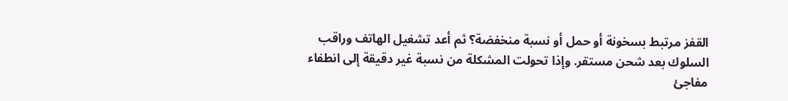القفز مرتبط بسخونة أو حمل أو نسبة منخفضة؟ ثم أعد تشغيل الهاتف وراقب السلوك بعد شحن مستقر. وإذا تحولت المشكلة من نسبة غير دقيقة إلى انطفاء مفاجئ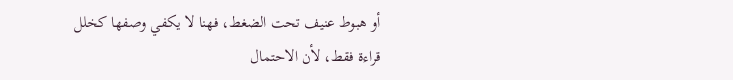أو هبوط عنيف تحت الضغط، فهنا لا يكفي وصفها كخلل قراءة فقط، لأن الاحتمال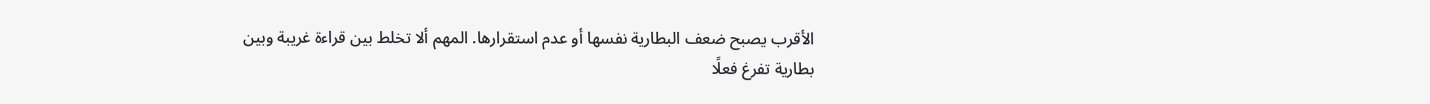الأقرب يصبح ضعف البطارية نفسها أو عدم استقرارها. المهم ألا تخلط بين قراءة غريبة وبين بطارية تفرغ فعلًا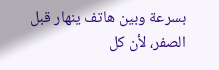بسرعة وبين هاتف ينهار قبل الصفر، لأن كل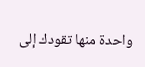واحدة منها تقودك إلى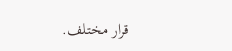قرار مختلف.